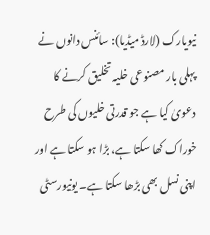نیویارک (لارڈ میڈیا): سائنس دانوں نے پہلی بار مصنوعی خلیہ تخلیق کرنے کا دعویٰ کیا ہے جو قدرتی خلیوں کی طرح خوراک کھا سکتا ہے، بڑا ہو سکتا ہے اور اپنی نسل بھی بڑھا سکتا ہے۔ یونیورسٹی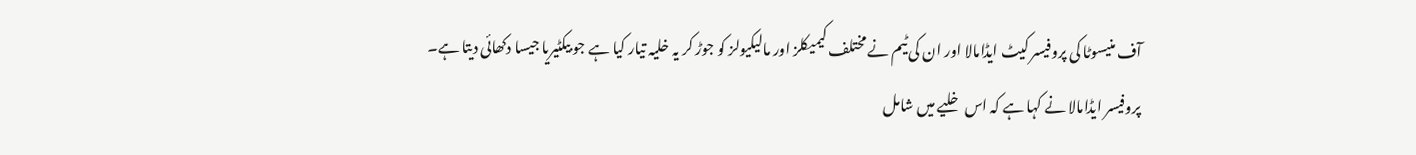آف منیسوٹا کی پروفیسر کیٹ ایڈامالا اور ان کی ٹیم نے مختلف کیمیکلز اور مالیکیولز کو جوڑ کر یہ خلیہ تیار کیا ہے جو بیکٹیریا جیسا دکھائی دیتا ہے۔
پروفیسر ایڈامالا نے کہا ہے کہ اس خلیے میں شامل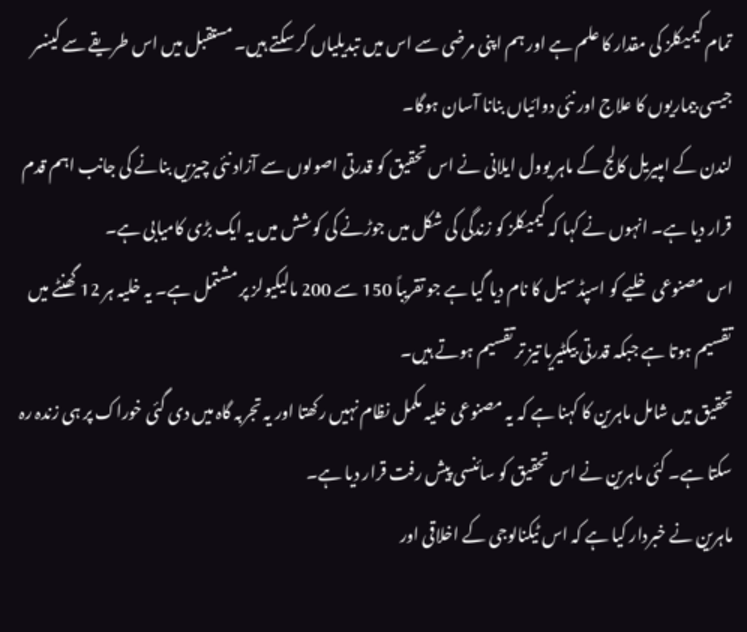تمام کیمیکلز کی مقدار کا علم ہے اور ہم اپنی مرضی سے اس میں تبدیلیاں کر سکتے ہیں۔ مستقبل میں اس طریقے سے کینسر جیسی بیماریوں کا علاج اور نئی دوائیاں بنانا آسان ہوگا۔
لندن کے امپیریل کالج کے ماہر یوول ایلانی نے اس تحقیق کو قدرتی اصولوں سے آزاد نئی چیزیں بنانے کی جانب اہم قدم قرار دیا ہے۔ انہوں نے کہا کہ کیمیکلز کو زندگی کی شکل میں جوڑنے کی کوشش میں یہ ایک بڑی کامیابی ہے۔
اس مصنوعی خلیے کو اسپڈ سیل کا نام دیا گیا ہے جو تقریباً 150 سے 200 مالیکیولز پر مشتمل ہے۔ یہ خلیہ ہر 12 گھنٹے میں تقسیم ہوتا ہے جبکہ قدرتی بیکٹیریا تیز تر تقسیم ہوتے ہیں۔
تحقیق میں شامل ماہرین کا کہنا ہے کہ یہ مصنوعی خلیہ مکمل نظام نہیں رکھتا اور یہ تجربہ گاہ میں دی گئی خوراک پر ہی زندہ رہ سکتا ہے۔ کئی ماہرین نے اس تحقیق کو سائنسی پیش رفت قرار دیا ہے۔
ماہرین نے خبردار کیا ہے کہ اس ٹیکنالوجی کے اخلاقی اور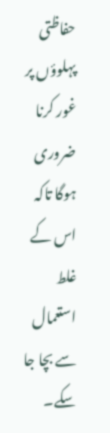حفاظتی پہلوؤں پر غور کرنا ضروری ہوگا تاکہ اس کے غلط استعمال سے بچا جا سکے۔